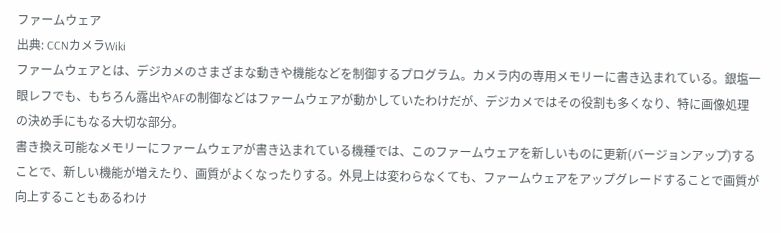ファームウェア
出典: CCNカメラWiki
ファームウェアとは、デジカメのさまざまな動きや機能などを制御するプログラム。カメラ内の専用メモリーに書き込まれている。銀塩一眼レフでも、もちろん露出やAFの制御などはファームウェアが動かしていたわけだが、デジカメではその役割も多くなり、特に画像処理の決め手にもなる大切な部分。
書き換え可能なメモリーにファームウェアが書き込まれている機種では、このファームウェアを新しいものに更新(バージョンアップ)することで、新しい機能が増えたり、画質がよくなったりする。外見上は変わらなくても、ファームウェアをアップグレードすることで画質が向上することもあるわけ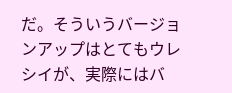だ。そういうバージョンアップはとてもウレシイが、実際にはバ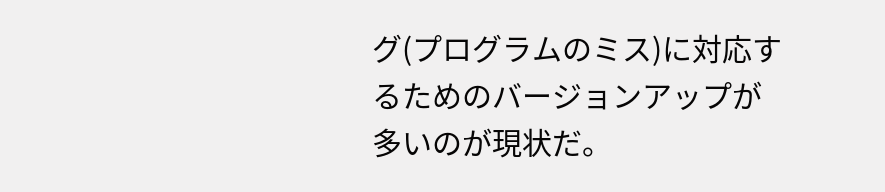グ(プログラムのミス)に対応するためのバージョンアップが多いのが現状だ。